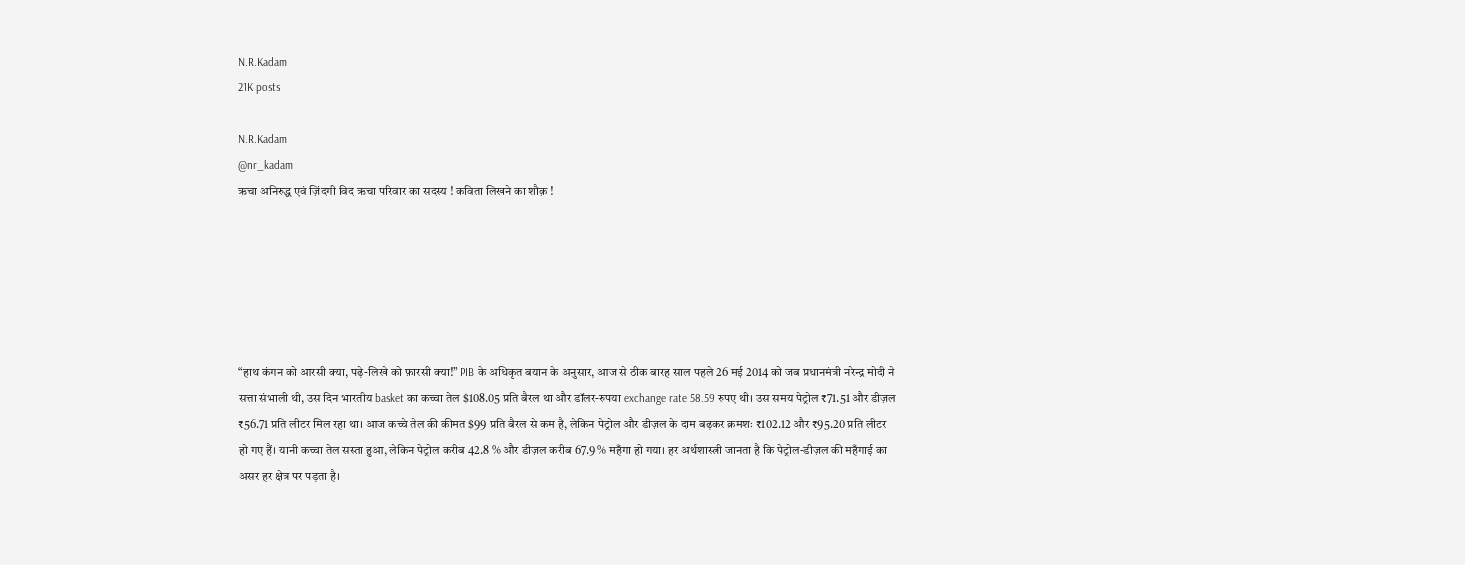N.R.Kadam
21K posts

N.R.Kadam
@nr_kadam
ऋचा अनिरुद्ध एवं ज़िंदगी विद ऋचा परिवार का सदस्य ! कविता लिखने का शौक़ !






“हाथ कंगन को आरसी क्या, पढ़े-लिखे को फ़ारसी क्या!” PIB के अधिकृत बयान के अनुसार, आज से ठीक बारह साल पहले 26 मई 2014 को जब प्रधानमंत्री नरेन्द्र मोदी ने सत्ता संभाली थी, उस दिन भारतीय basket का कच्चा तेल $108.05 प्रति बैरल था और डॉलर-रुपया exchange rate 58.59 रुपए थी। उस समय पेट्रोल ₹71.51 और डीज़ल ₹56.71 प्रति लीटर मिल रहा था। आज कच्चे तेल की कीमत $99 प्रति बैरल से कम है, लेकिन पेट्रोल और डीज़ल के दाम बढ़कर क्रमशः ₹102.12 और ₹95.20 प्रति लीटर हो गए हैं। यानी कच्चा तेल सस्ता हुआ, लेकिन पेट्रोल करीब 42.8 % और डीज़ल करीब 67.9 % महँगा हो गया। हर अर्थशास्त्री जानता है कि पेट्रोल-डीज़ल की महँगाई का असर हर क्षेत्र पर पड़ता है।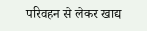परिवहन से लेकर खाद्य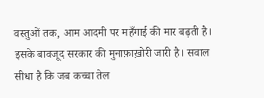वस्तुओं तक, आम आदमी पर महँगाई की मार बढ़ती है। इसके बावजूद सरकार की मुनाफ़ाख़ोरी जारी है। सवाल सीधा है कि जब कच्चा तेल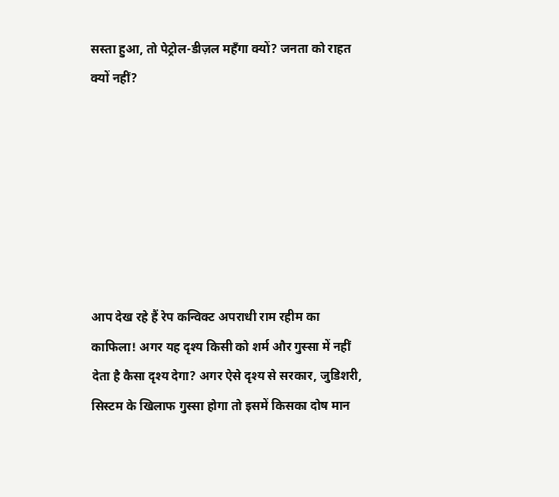सस्ता हुआ, तो पेट्रोल-डीज़ल महँगा क्यों? जनता को राहत क्यों नहीं?







आप देख रहे हैं रेप कन्विक्ट अपराधी राम रहीम का काफिला! अगर यह दृश्य किसी को शर्म और गुस्सा में नहीं देता है कैसा दृश्य देगा? अगर ऐसे दृश्य से सरकार, जुडिशरी, सिस्टम के खिलाफ गुस्सा होगा तो इसमें किसका दोष मान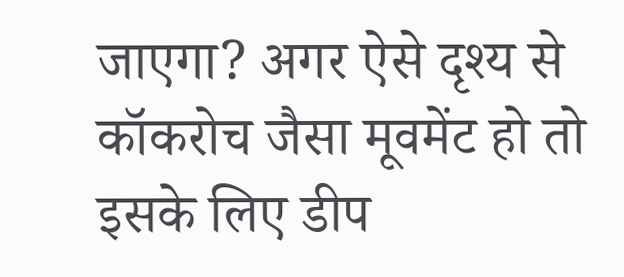जाएगा? अगर ऐसे दृश्य से कॉकरोच जैसा मूवमेंट हो तो इसके लिए डीप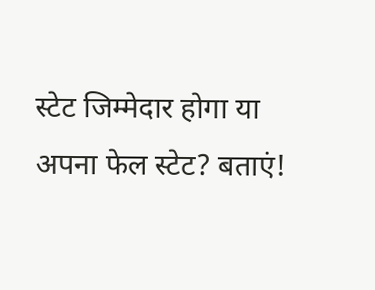स्टेट जिम्मेदार होगा या अपना फेल स्टेट? बताएं!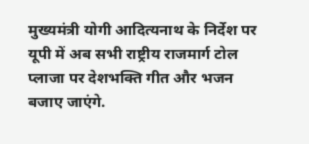मुख्यमंत्री योगी आदित्यनाथ के निर्देश पर यूपी में अब सभी राष्ट्रीय राजमार्ग टोल प्लाजा पर देशभक्ति गीत और भजन बजाए जाएंगे.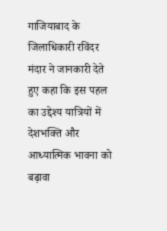गाजियाबाद के जिलाधिकारी रविंदर मंदार ने जानकारी देते हुए कहा कि इस पहल का उद्देश्य यात्रियों में देशभक्ति और आध्यात्मिक भावना को बढ़ावा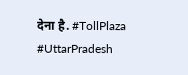देना है. #TollPlaza #UttarPradesh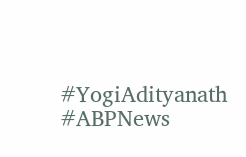#YogiAdityanath #ABPNews